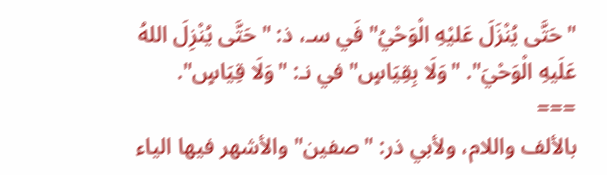"حَتَّى يُنْزَلَ عَليْهِ الْوَحْيُ" فَي سـ، ذ: "حَتَّى يُنْزِلَ اللهُ عَلَيهِ الْوَحْيَ". "وَلَا بِقِيَاسٍ" في نـ: "وَلَا قِيَاسٍ".
===
بالألف واللام، ولأبي ذر: "صفين" والأشهر فيها الياء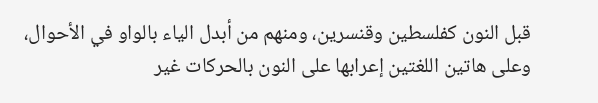قبل النون كفلسطين وقنسرين، ومنهم من أبدل الياء بالواو في الأحوال، وعلى هاتين اللغتين إعرابها على النون بالحركات غير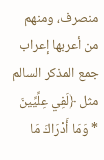منصرف، ومنهم من أعربها إعراب جمع المذكر السالم مثل ﴿لَفِي عِلِّيِّينَ * وَمَا أَدْرَاكَ مَا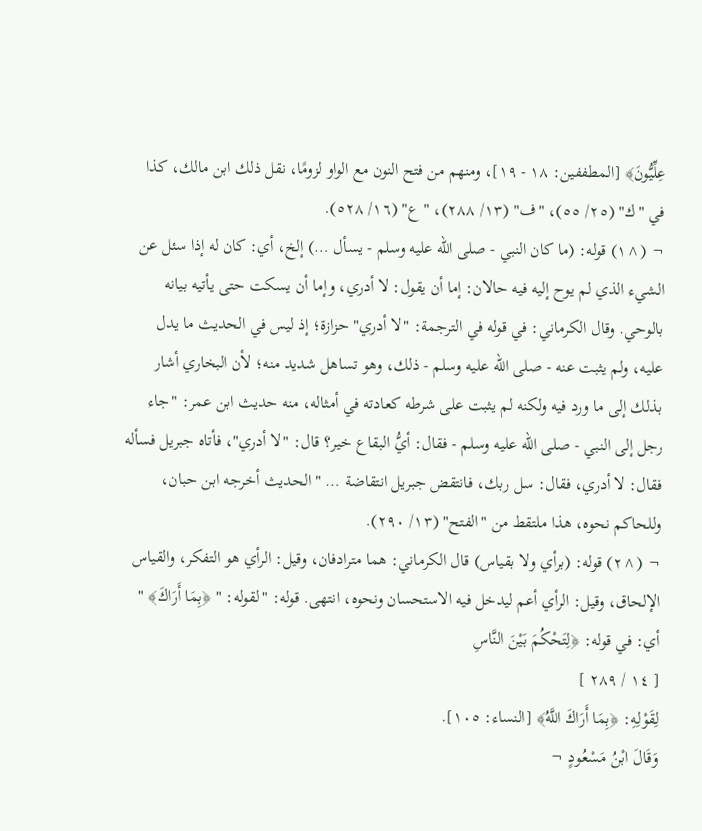عِلِّيُّونَ﴾ [المطففين: ١٨ - ١٩]، ومنهم من فتح النون مع الواو لزومًا، نقل ذلك ابن مالك، كذا في "ك" (٢٥/ ٥٥)، "ف" (١٣/ ٢٨٨)، "ع" (١٦/ ٥٢٨).
¬ (^١) قوله: (ما كان النبي - صلى الله عليه وسلم - يسأل …) إلخ، أي: كان له إذا سئل عن الشيء الذي لم يوح إليه فيه حالان: إما أن يقول: لا أدري، وإما أن يسكت حتى يأتيه بيانه بالوحي. وقال الكرماني: في قوله في الترجمة: "لا أدري" حزازة؛ إذ ليس في الحديث ما يدل عليه، ولم يثبت عنه - صلى الله عليه وسلم - ذلك، وهو تساهل شديد منه؛ لأن البخاري أشار بذلك إلى ما ورد فيه ولكنه لم يثبت على شرطه كعادته في أمثاله، منه حديث ابن عمر: "جاء رجل إلى النبي - صلى الله عليه وسلم - فقال: أيُّ البقاع خير؟ قال: "لا أدري"، فأتاه جبريل فسأله فقال: لا أدري، فقال: سل ربك، فانتقض جبريل انتقاضة … " الحديث أخرجه ابن حبان، وللحاكم نحوه، هذا ملتقط من "الفتح" (١٣/ ٢٩٠).
¬ (^٢) قوله: (برأي ولا بقياس) قال الكرماني: هما مترادفان، وقيل: الرأي هو التفكر، والقياس الإلحاق، وقيل: الرأي أعم ليدخل فيه الاستحسان ونحوه، انتهى. قوله: "لقوله: " ﴿بِمَا أَرَاكَ﴾ " أي: في قوله: ﴿لِتَحْكُمَ بَيْنَ النَّاسِ
[ ١٤ / ٢٨٩ ]
لِقَوْلِهِ: ﴿بِمَا أَرَاكَ اللَّهُ﴾ [النساء: ١٠٥].
وَقَالَ ابْنُ مَسْعُودٍ ¬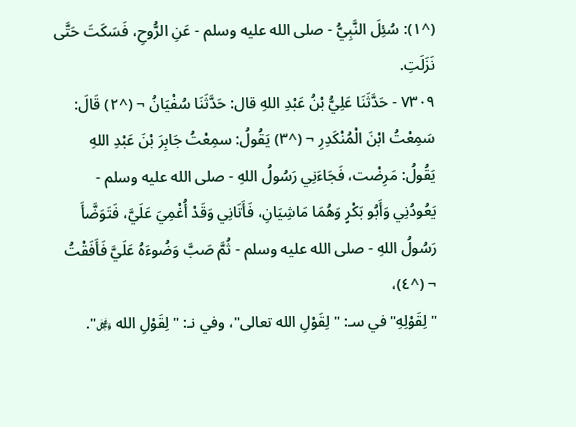(^١): سُئِلَ النَّبِيُّ - صلى الله عليه وسلم - عَنِ الرُّوحِ، فَسَكَتَ حَتَّى نَزَلَتِ.
٧٣٠٩ - حَدَّثَنَا عَلِيُّ بْنُ عَبْدِ اللهِ قال: حَدَّثَنَا سُفْيَانُ ¬ (^٢) قَالَ: سَمِعْتُ ابْنَ الْمُنْكَدِرِ ¬ (^٣) يَقُولُ: سمِعْتُ جَابِرَ بْنَ عَبْدِ اللهِ يَقُولُ: مَرِضْت، فَجَاءَنِي رَسُولُ اللهِ - صلى الله عليه وسلم - يَعُودُنِي وَأَبُو بَكْرٍ وَهُمَا مَاشِيَانِ، فَأَتَانِي وَقَدْ أُغْمِيَ عَلَيَّ، فَتَوَضَّأَ رَسُولُ اللهِ - صلى الله عليه وسلم - ثُمَّ صَبَّ وَضُوءَهُ عَلَيَّ فَأَفَقْتُ ¬ (^٤)،
"لِقَوْلِهِ" في سـ: "لِقَوْلِ الله تعالى"، وفي نـ: "لِقَوْلِ الله ﷿".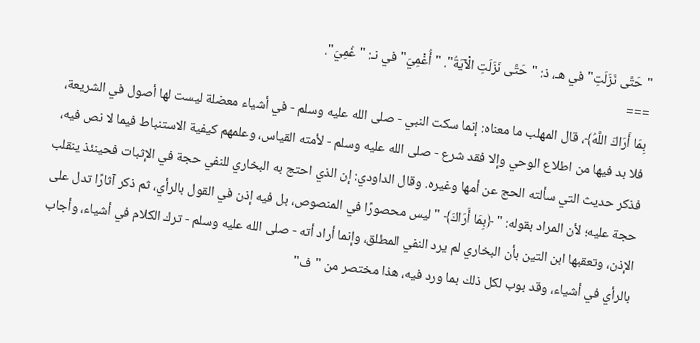"حَتَّى نَزَلَتِ" في هـ، ذ: "حَتَّى نَزَلَتِ الْآيَةُ". "أُغْمِيَ" في نـ: "غُمِيَ".
===
بِمَا أَرَاكَ اللَّهُ﴾، قال المهلب ما معناه: إنما سكت النبي - صلى الله عليه وسلم - في أشياء معضلة ليست لها أصول في الشريعة، فلا بد فيها من اطلاع الوحي وإلا فقد شرع - صلى الله عليه وسلم - لأمته القياس، وعلمهم كيفية الاستنباط فيما لا نص فيه، فذكر حديث التي سألته الحج عن أمها وغيره. وقال الداودي: إن الذي احتج به البخاري للنفي حجة في الإثبات فحينئذ ينقلب حجة عليه؛ لأن المراد بقوله: " ﴿بِمَا أَرَاكَ﴾ " ليس محصورًا في المنصوص، بل فيه إذن في القول بالرأي، ثم ذكر آثارًا تدل على الإذن، وتعقبها ابن التين بأن البخاري لم يرد النفي المطلق، وإنما أراد أته - صلى الله عليه وسلم - ترك الكلام في أشياء، وأجاب بالرأي في أشياء، وقد بوب لكل ذلك بما ورد فيه، هذا مختصر من "ف"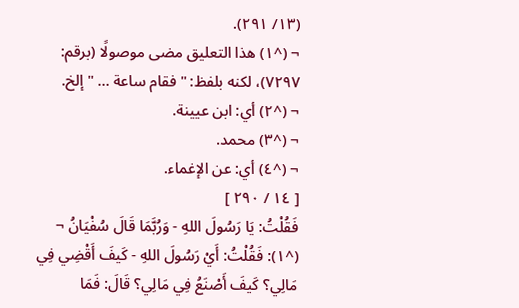(١٣/ ٢٩١).
¬ (^١) هذا التعليق مضى موصولًا (برقم: ٧٢٩٧)، لكنه بلفظ: "فقام ساعة … " إلخ.
¬ (^٢) أي: ابن عيينة.
¬ (^٣) محمد.
¬ (^٤) أي: عن الإغماء.
[ ١٤ / ٢٩٠ ]
فَقُلْتُ: يَا رَسُولَ اللهِ - وَرُبَّمَا قَالَ سُفْيَانُ ¬ (^١): فَقُلْتُ: أَيْ رَسُولَ اللهِ - كَيفَ أَقْضِي فِي مَالِي؟ كَيفَ أَصْنَعُ فِي مَالِي؟ قَالَ: فَمَا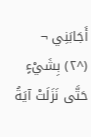أَجَابَنِي ¬ (^٢) بِشَيْءٍ حَتَّى نَزَلَتْ آيَةُ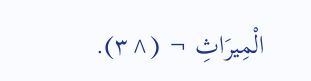الْمِيرَاثِ ¬ (^٣).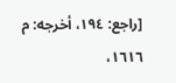[راجع: ١٩٤، أخرجه: م ١٦١٦،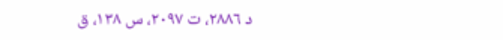د ٢٨٨٦، ت ٢٠٩٧، س ١٣٨، ق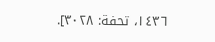١٤٣٦، تحفة: ٣٠٢٨].